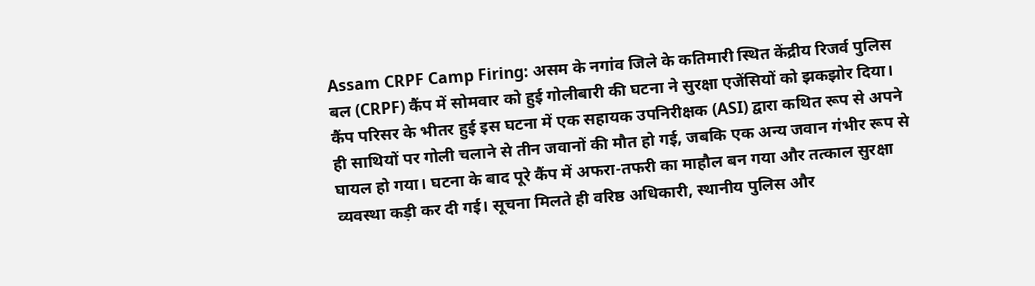Assam CRPF Camp Firing: असम के नगांव जिले के कतिमारी स्थित केंद्रीय रिजर्व पुलिस बल (CRPF) कैंप में सोमवार को हुई गोलीबारी की घटना ने सुरक्षा एजेंसियों को झकझोर दिया। कैंप परिसर के भीतर हुई इस घटना में एक सहायक उपनिरीक्षक (ASI) द्वारा कथित रूप से अपने ही साथियों पर गोली चलाने से तीन जवानों की मौत हो गई, जबकि एक अन्य जवान गंभीर रूप से घायल हो गया। घटना के बाद पूरे कैंप में अफरा-तफरी का माहौल बन गया और तत्काल सुरक्षा व्यवस्था कड़ी कर दी गई। सूचना मिलते ही वरिष्ठ अधिकारी, स्थानीय पुलिस और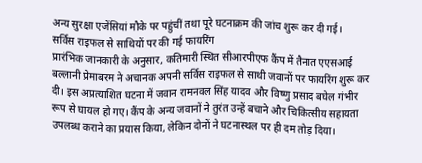अन्य सुरक्षा एजेंसियां मौके पर पहुंचीं तथा पूरे घटनाक्रम की जांच शुरू कर दी गई।
सर्विस राइफल से साथियों पर की गई फायरिंग
प्रारंभिक जानकारी के अनुसार, कतिमारी स्थित सीआरपीएफ कैंप में तैनात एएसआई बल्लानी प्रेमाबरम ने अचानक अपनी सर्विस राइफल से साथी जवानों पर फायरिंग शुरू कर दी। इस अप्रत्याशित घटना में जवान रामनवल सिंह यादव और विष्णु प्रसाद बघेल गंभीर रूप से घायल हो गए। कैंप के अन्य जवानों ने तुरंत उन्हें बचाने और चिकित्सीय सहायता उपलब्ध कराने का प्रयास किया, लेकिन दोनों ने घटनास्थल पर ही दम तोड़ दिया।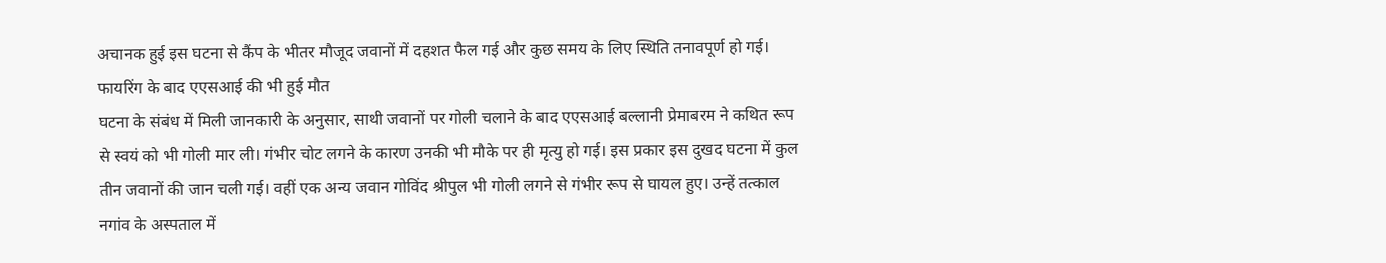अचानक हुई इस घटना से कैंप के भीतर मौजूद जवानों में दहशत फैल गई और कुछ समय के लिए स्थिति तनावपूर्ण हो गई।
फायरिंग के बाद एएसआई की भी हुई मौत
घटना के संबंध में मिली जानकारी के अनुसार, साथी जवानों पर गोली चलाने के बाद एएसआई बल्लानी प्रेमाबरम ने कथित रूप से स्वयं को भी गोली मार ली। गंभीर चोट लगने के कारण उनकी भी मौके पर ही मृत्यु हो गई। इस प्रकार इस दुखद घटना में कुल तीन जवानों की जान चली गई। वहीं एक अन्य जवान गोविंद श्रीपुल भी गोली लगने से गंभीर रूप से घायल हुए। उन्हें तत्काल नगांव के अस्पताल में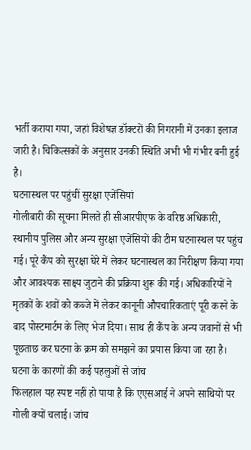भर्ती कराया गया, जहां विशेषज्ञ डॉक्टरों की निगरानी में उनका इलाज जारी है। चिकित्सकों के अनुसार उनकी स्थिति अभी भी गंभीर बनी हुई है।
घटनास्थल पर पहुंचीं सुरक्षा एजेंसियां
गोलीबारी की सूचना मिलते ही सीआरपीएफ के वरिष्ठ अधिकारी, स्थानीय पुलिस और अन्य सुरक्षा एजेंसियों की टीम घटनास्थल पर पहुंच गई। पूरे कैंप को सुरक्षा घेरे में लेकर घटनास्थल का निरीक्षण किया गया और आवश्यक साक्ष्य जुटाने की प्रक्रिया शुरू की गई। अधिकारियों ने मृतकों के शवों को कब्जे में लेकर कानूनी औपचारिकताएं पूरी करने के बाद पोस्टमार्टम के लिए भेज दिया। साथ ही कैंप के अन्य जवानों से भी पूछताछ कर घटना के क्रम को समझने का प्रयास किया जा रहा है।
घटना के कारणों की कई पहलुओं से जांच
फिलहाल यह स्पष्ट नहीं हो पाया है कि एएसआई ने अपने साथियों पर गोली क्यों चलाई। जांच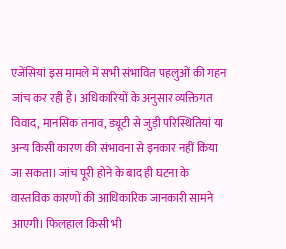एजेंसियां इस मामले में सभी संभावित पहलुओं की गहन जांच कर रही हैं। अधिकारियों के अनुसार व्यक्तिगत विवाद, मानसिक तनाव, ड्यूटी से जुड़ी परिस्थितियां या अन्य किसी कारण की संभावना से इनकार नहीं किया जा सकता। जांच पूरी होने के बाद ही घटना के वास्तविक कारणों की आधिकारिक जानकारी सामने आएगी। फिलहाल किसी भी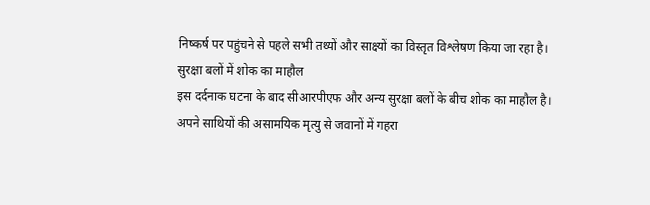निष्कर्ष पर पहुंचने से पहले सभी तथ्यों और साक्ष्यों का विस्तृत विश्लेषण किया जा रहा है।
सुरक्षा बलों में शोक का माहौल
इस दर्दनाक घटना के बाद सीआरपीएफ और अन्य सुरक्षा बलों के बीच शोक का माहौल है। अपने साथियों की असामयिक मृत्यु से जवानों में गहरा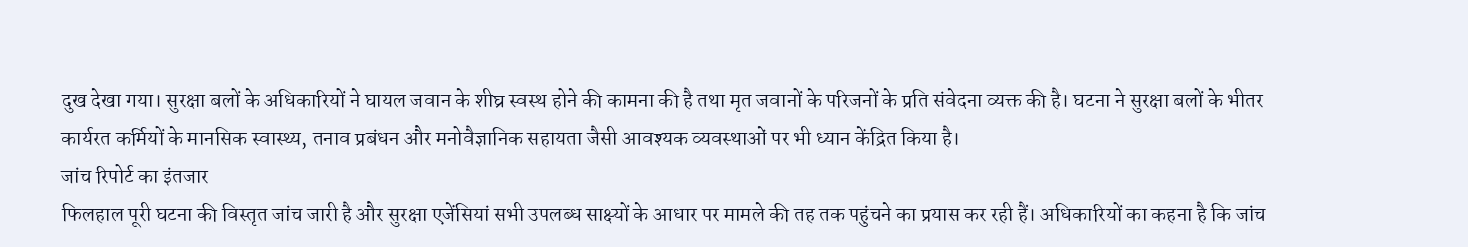दुख देखा गया। सुरक्षा बलों के अधिकारियों ने घायल जवान के शीघ्र स्वस्थ होने की कामना की है तथा मृत जवानों के परिजनों के प्रति संवेदना व्यक्त की है। घटना ने सुरक्षा बलों के भीतर कार्यरत कर्मियों के मानसिक स्वास्थ्य, तनाव प्रबंधन और मनोवैज्ञानिक सहायता जैसी आवश्यक व्यवस्थाओं पर भी ध्यान केंद्रित किया है।
जांच रिपोर्ट का इंतजार
फिलहाल पूरी घटना की विस्तृत जांच जारी है और सुरक्षा एजेंसियां सभी उपलब्ध साक्ष्यों के आधार पर मामले की तह तक पहुंचने का प्रयास कर रही हैं। अधिकारियों का कहना है कि जांच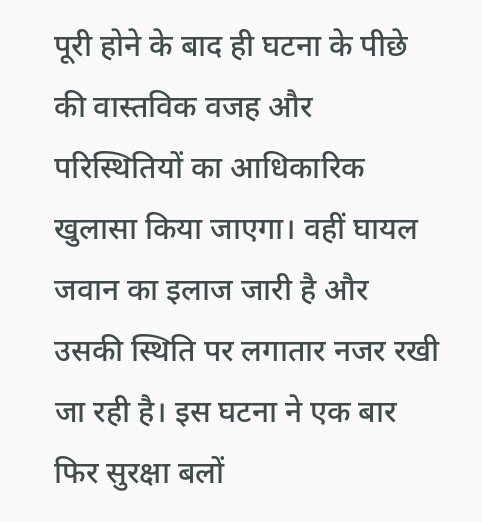पूरी होने के बाद ही घटना के पीछे की वास्तविक वजह और परिस्थितियों का आधिकारिक खुलासा किया जाएगा। वहीं घायल जवान का इलाज जारी है और उसकी स्थिति पर लगातार नजर रखी जा रही है। इस घटना ने एक बार फिर सुरक्षा बलों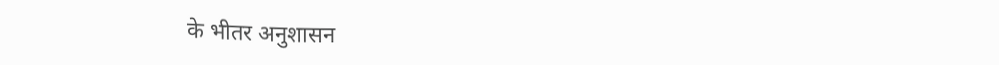के भीतर अनुशासन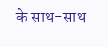के साथ-साथ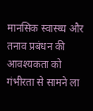मानसिक स्वास्थ्य और तनाव प्रबंधन की आवश्यकता को गंभीरता से सामने ला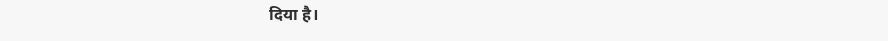दिया है।